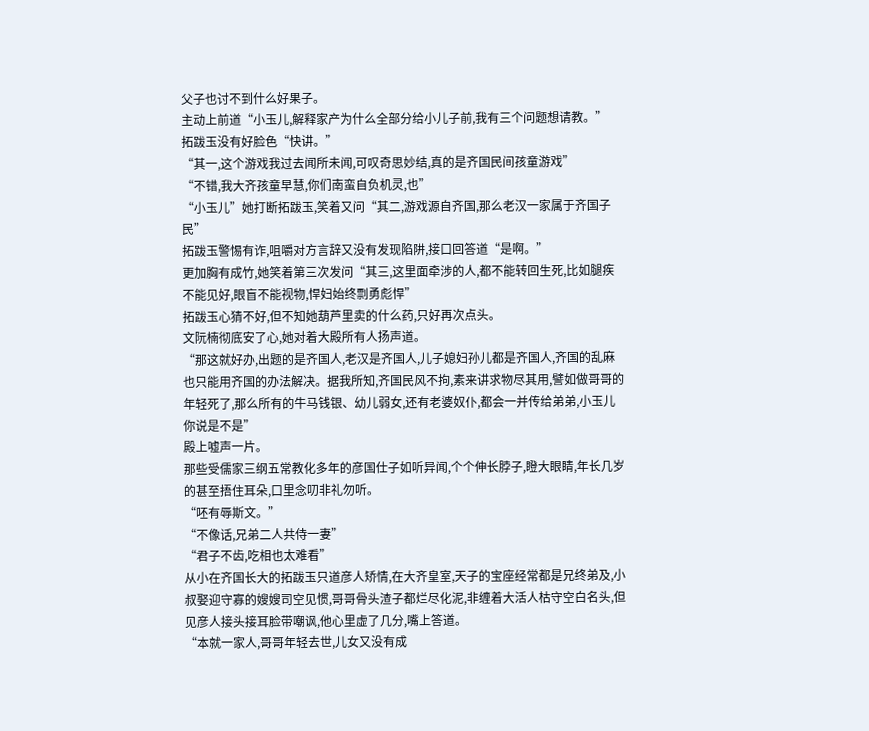父子也讨不到什么好果子。
主动上前道“小玉儿,解释家产为什么全部分给小儿子前,我有三个问题想请教。”
拓跋玉没有好脸色“快讲。”
“其一,这个游戏我过去闻所未闻,可叹奇思妙结,真的是齐国民间孩童游戏”
“不错,我大齐孩童早慧,你们南蛮自负机灵,也”
“小玉儿”她打断拓跋玉,笑着又问“其二,游戏源自齐国,那么老汉一家属于齐国子民”
拓跋玉警惕有诈,咀嚼对方言辞又没有发现陷阱,接口回答道“是啊。”
更加胸有成竹,她笑着第三次发问“其三,这里面牵涉的人,都不能转回生死,比如腿疾不能见好,眼盲不能视物,悍妇始终剽勇彪悍”
拓跋玉心猜不好,但不知她葫芦里卖的什么药,只好再次点头。
文阮楠彻底安了心,她对着大殿所有人扬声道。
“那这就好办,出题的是齐国人,老汉是齐国人,儿子媳妇孙儿都是齐国人,齐国的乱麻也只能用齐国的办法解决。据我所知,齐国民风不拘,素来讲求物尽其用,譬如做哥哥的年轻死了,那么所有的牛马钱银、幼儿弱女,还有老婆奴仆,都会一并传给弟弟,小玉儿你说是不是”
殿上嘘声一片。
那些受儒家三纲五常教化多年的彦国仕子如听异闻,个个伸长脖子,瞪大眼睛,年长几岁的甚至捂住耳朵,口里念叨非礼勿听。
“呸有辱斯文。”
“不像话,兄弟二人共侍一妻”
“君子不齿,吃相也太难看”
从小在齐国长大的拓跋玉只道彦人矫情,在大齐皇室,天子的宝座经常都是兄终弟及,小叔娶迎守寡的嫂嫂司空见惯,哥哥骨头渣子都烂尽化泥,非缠着大活人枯守空白名头,但见彦人接头接耳脸带嘲讽,他心里虚了几分,嘴上答道。
“本就一家人,哥哥年轻去世,儿女又没有成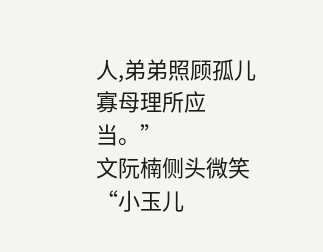人,弟弟照顾孤儿寡母理所应当。”
文阮楠侧头微笑“小玉儿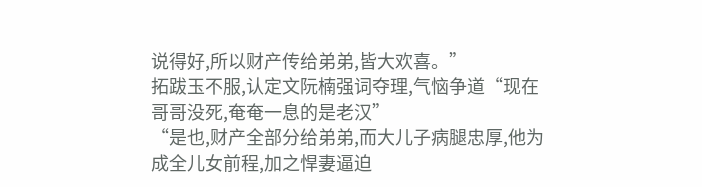说得好,所以财产传给弟弟,皆大欢喜。”
拓跋玉不服,认定文阮楠强词夺理,气恼争道“现在哥哥没死,奄奄一息的是老汉”
“是也,财产全部分给弟弟,而大儿子病腿忠厚,他为成全儿女前程,加之悍妻逼迫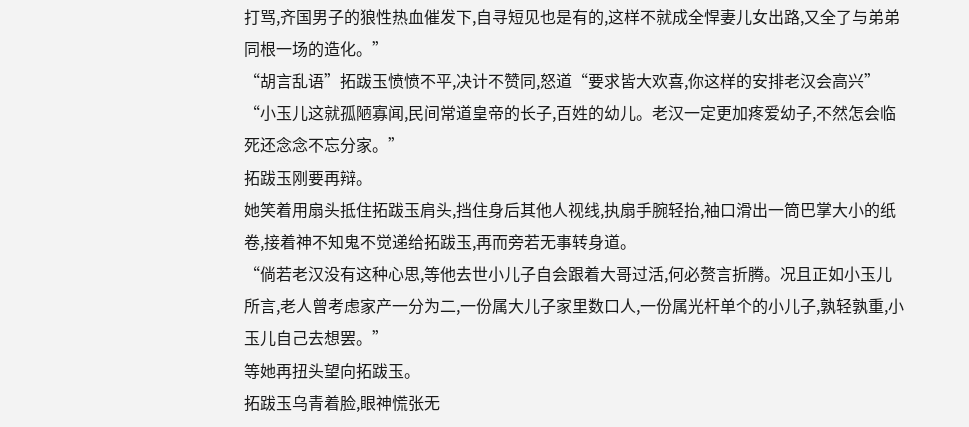打骂,齐国男子的狼性热血催发下,自寻短见也是有的,这样不就成全悍妻儿女出路,又全了与弟弟同根一场的造化。”
“胡言乱语”拓跋玉愤愤不平,决计不赞同,怒道“要求皆大欢喜,你这样的安排老汉会高兴”
“小玉儿这就孤陋寡闻,民间常道皇帝的长子,百姓的幼儿。老汉一定更加疼爱幼子,不然怎会临死还念念不忘分家。”
拓跋玉刚要再辩。
她笑着用扇头抵住拓跋玉肩头,挡住身后其他人视线,执扇手腕轻抬,袖口滑出一筒巴掌大小的纸卷,接着神不知鬼不觉递给拓跋玉,再而旁若无事转身道。
“倘若老汉没有这种心思,等他去世小儿子自会跟着大哥过活,何必赘言折腾。况且正如小玉儿所言,老人曾考虑家产一分为二,一份属大儿子家里数口人,一份属光杆单个的小儿子,孰轻孰重,小玉儿自己去想罢。”
等她再扭头望向拓跋玉。
拓跋玉乌青着脸,眼神慌张无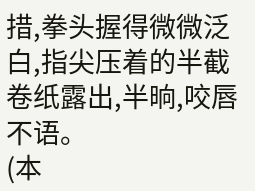措,拳头握得微微泛白,指尖压着的半截卷纸露出,半晌,咬唇不语。
(本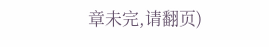章未完,请翻页)